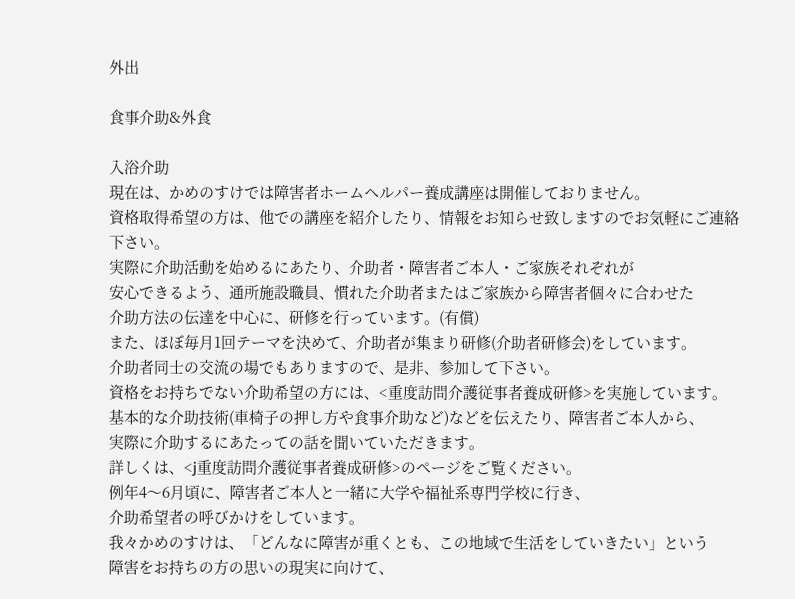外出

食事介助&外食

入浴介助
現在は、かめのすけでは障害者ホームヘルパー養成講座は開催しておりません。
資格取得希望の方は、他での講座を紹介したり、情報をお知らせ致しますのでお気軽にご連絡
下さい。
実際に介助活動を始めるにあたり、介助者・障害者ご本人・ご家族それぞれが
安心できるよう、通所施設職員、慣れた介助者またはご家族から障害者個々に合わせた
介助方法の伝達を中心に、研修を行っています。(有償)
また、ほぼ毎月1回テーマを決めて、介助者が集まり研修(介助者研修会)をしています。
介助者同士の交流の場でもありますので、是非、参加して下さい。
資格をお持ちでない介助希望の方には、<重度訪問介護従事者養成研修>を実施しています。
基本的な介助技術(車椅子の押し方や食事介助など)などを伝えたり、障害者ご本人から、
実際に介助するにあたっての話を聞いていただきます。
詳しくは、<j重度訪問介護従事者養成研修>のページをご覧ください。
例年4〜6月頃に、障害者ご本人と一緒に大学や福祉系専門学校に行き、
介助希望者の呼びかけをしています。
我々かめのすけは、「どんなに障害が重くとも、この地域で生活をしていきたい」という
障害をお持ちの方の思いの現実に向けて、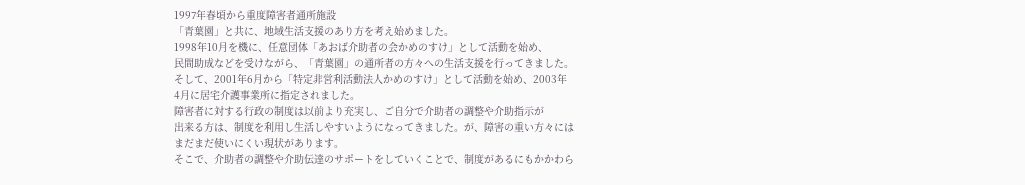1997年春頃から重度障害者通所施設
「青葉園」と共に、地域生活支援のあり方を考え始めました。
1998年10月を機に、任意団体「あおば介助者の会かめのすけ」として活動を始め、
民間助成などを受けながら、「青葉園」の通所者の方々への生活支援を行ってきました。
そして、2001年6月から「特定非営利活動法人かめのすけ」として活動を始め、2003年
4月に居宅介護事業所に指定されました。
障害者に対する行政の制度は以前より充実し、ご自分で介助者の調整や介助指示が
出来る方は、制度を利用し生活しやすいようになってきました。が、障害の重い方々には
まだまだ使いにくい現状があります。
そこで、介助者の調整や介助伝達のサポートをしていくことで、制度があるにもかかわら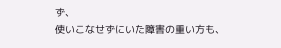ず、
使いこなせずにいた障害の重い方も、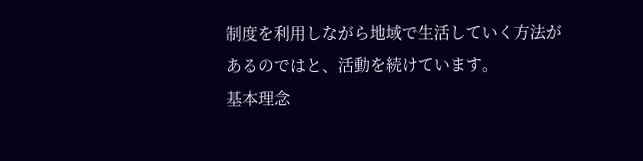制度を利用しながら地域で生活していく方法が
あるのではと、活動を続けています。
基本理念